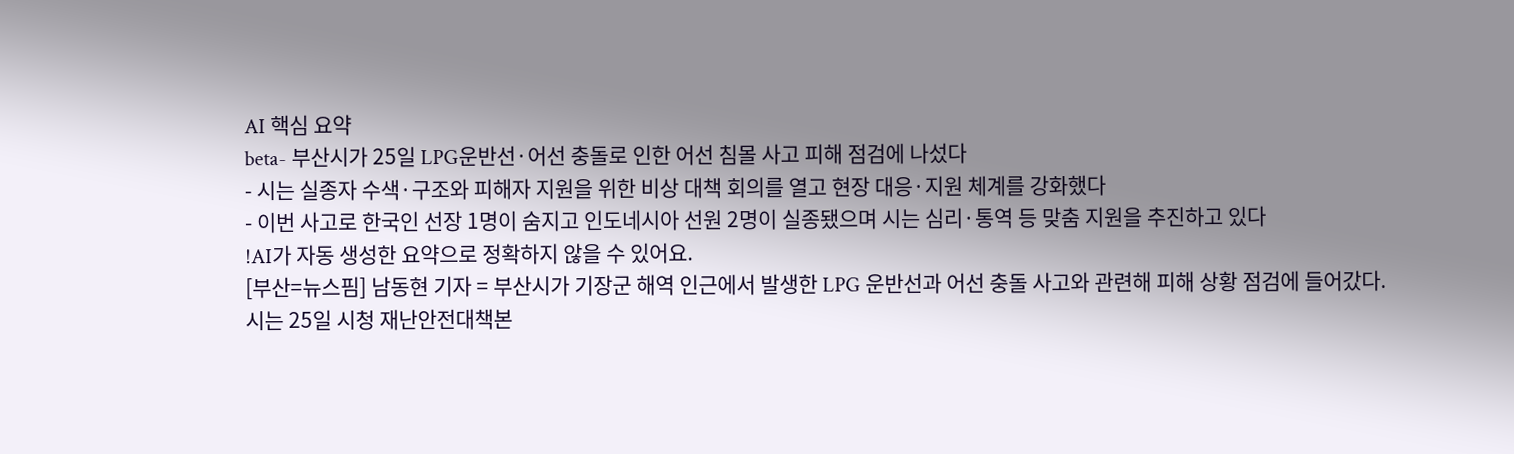AI 핵심 요약
beta- 부산시가 25일 LPG운반선·어선 충돌로 인한 어선 침몰 사고 피해 점검에 나섰다
- 시는 실종자 수색·구조와 피해자 지원을 위한 비상 대책 회의를 열고 현장 대응·지원 체계를 강화했다
- 이번 사고로 한국인 선장 1명이 숨지고 인도네시아 선원 2명이 실종됐으며 시는 심리·통역 등 맞춤 지원을 추진하고 있다
!AI가 자동 생성한 요약으로 정확하지 않을 수 있어요.
[부산=뉴스핌] 남동현 기자 = 부산시가 기장군 해역 인근에서 발생한 LPG 운반선과 어선 충돌 사고와 관련해 피해 상황 점검에 들어갔다.
시는 25일 시청 재난안전대책본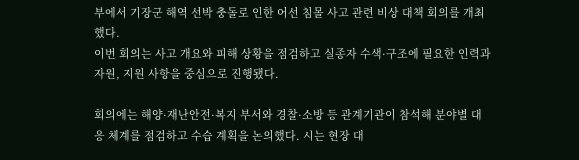부에서 기장군 해역 선박 충돌로 인한 어선 침몰 사고 관련 비상 대책 회의를 개최했다.
이번 회의는 사고 개요와 피해 상황을 점검하고 실종자 수색·구조에 필요한 인력과 자원, 지원 사항을 중심으로 진행됐다.

회의에는 해양·재난안전·복지 부서와 경찰·소방 등 관계기관이 참석해 분야별 대응 체계를 점검하고 수습 계획을 논의했다. 시는 현장 대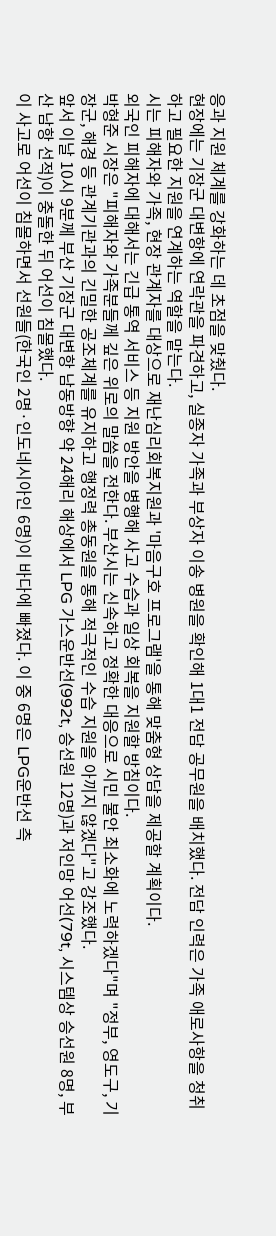응과 지원 체계를 강화하는 데 초점을 맞췄다.
현장에는 기장군 대변항에 연락관을 파견하고, 실종자 가족과 부상자 이송 병원을 확인해 1대1 전담 공무원을 배치했다. 전담 인력은 가족 애로사항을 청취하고 필요한 지원을 연계하는 역할을 맡는다.
시는 피해자와 가족, 현장 관계자를 대상으로 재난심리회복지원과 '마음구호 프로그램'을 통해 맞춤형 상담을 제공할 계획이다.
외국인 피해자에 대해서는 긴급 통역 서비스 등 지원 방안을 병행해 사고 수습과 일상 회복을 지원할 방침이다.
박형준 시장은 "피해자와 가족분들께 깊은 위로의 말씀을 전한다. 부산시는 신속하고 정확한 대응으로 시민 불안 최소화에 노력하겠다"며 "정부, 영도구, 기장군, 해경 등 관계기관과의 긴밀한 공조체계를 유지하고 행정력 총동원을 통해 적극적인 수습 지원을 아끼지 않겠다"고 강조했다.
앞서 이날 10시 9분께 부산 기장군 대변항 남동방향 약 24해리 해상에서 LPG 가스운반선(992t, 승선원 12명)과 저인망 어선(79t, 시스템상 승선원 8명, 부산 남항 선적)이 충돌한 뒤 어선이 침몰했다.
이 사고로 어선이 침몰하면서 선원들(한국인 2명·인도네시아인 6명)이 바다에 빠졌다. 이 중 6명은 LPG운반선 측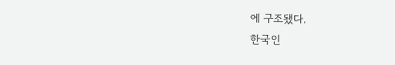에 구조됐다.
한국인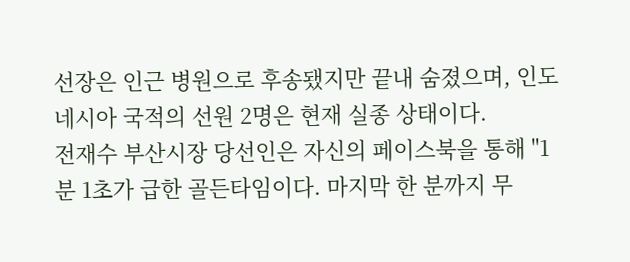선장은 인근 병원으로 후송됐지만 끝내 숨졌으며, 인도네시아 국적의 선원 2명은 현재 실종 상태이다.
전재수 부산시장 당선인은 자신의 페이스북을 통해 "1분 1초가 급한 골든타임이다. 마지막 한 분까지 무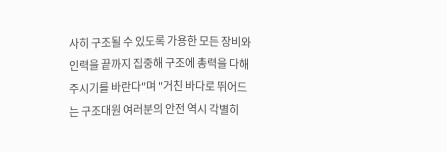사히 구조될 수 있도록 가용한 모든 장비와 인력을 끝까지 집중해 구조에 총력을 다해 주시기를 바란다"며 "거친 바다로 뛰어드는 구조대원 여러분의 안전 역시 각별히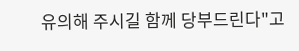유의해 주시길 함께 당부드린다"고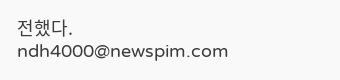전했다.
ndh4000@newspim.com